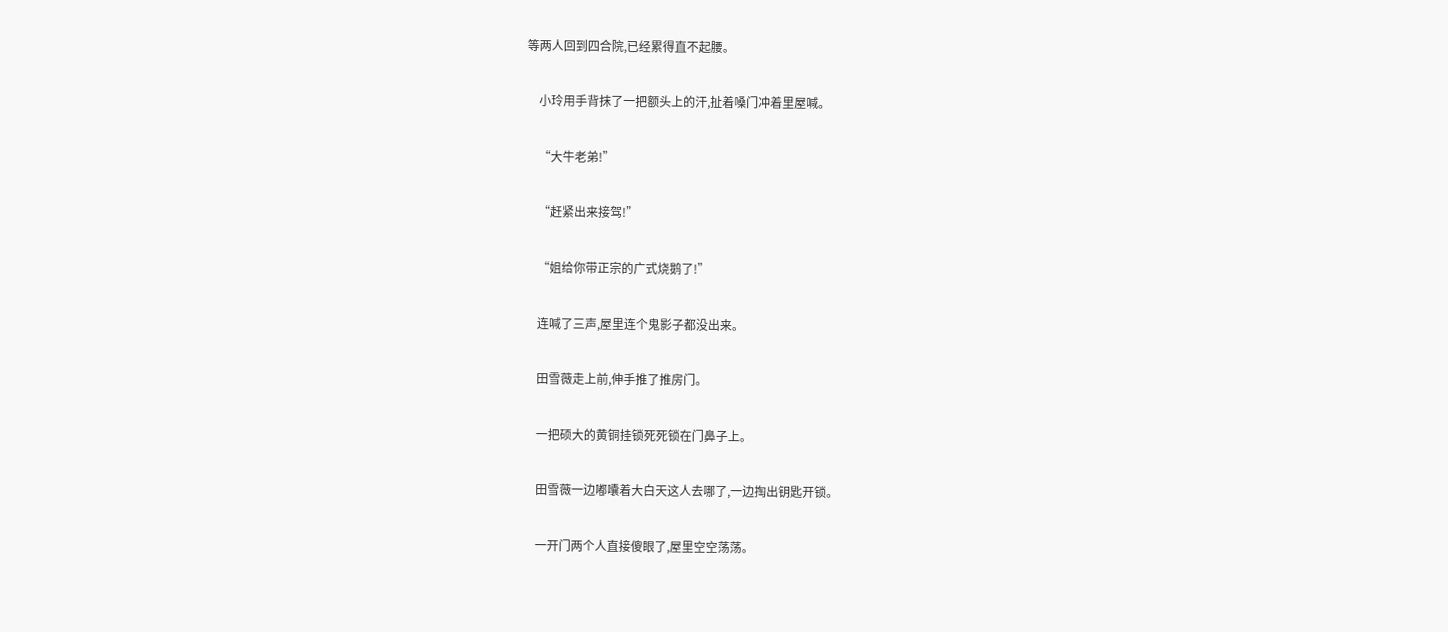等两人回到四合院,已经累得直不起腰。

    小玲用手背抹了一把额头上的汗,扯着嗓门冲着里屋喊。

    “大牛老弟!”

    “赶紧出来接驾!”

    “姐给你带正宗的广式烧鹅了!”

    连喊了三声,屋里连个鬼影子都没出来。

    田雪薇走上前,伸手推了推房门。

    一把硕大的黄铜挂锁死死锁在门鼻子上。

    田雪薇一边嘟囔着大白天这人去哪了,一边掏出钥匙开锁。

    一开门两个人直接傻眼了,屋里空空荡荡。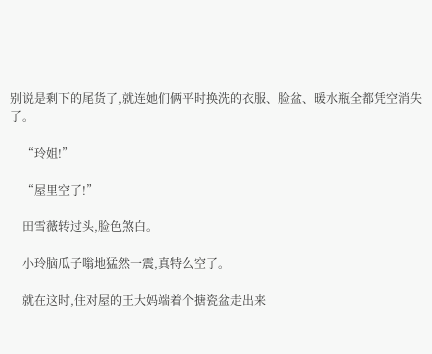别说是剩下的尾货了,就连她们俩平时换洗的衣服、脸盆、暖水瓶全都凭空消失了。

    “玲姐!”

    “屋里空了!”

    田雪薇转过头,脸色煞白。

    小玲脑瓜子嗡地猛然一震,真特么空了。

    就在这时,住对屋的王大妈端着个搪瓷盆走出来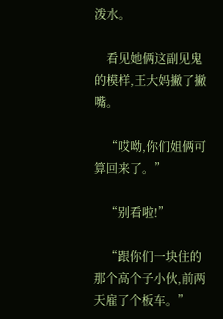泼水。

    看见她俩这副见鬼的模样,王大妈撇了撇嘴。

    “哎呦,你们姐俩可算回来了。”

    “别看啦!”

    “跟你们一块住的那个高个子小伙,前两天雇了个板车。”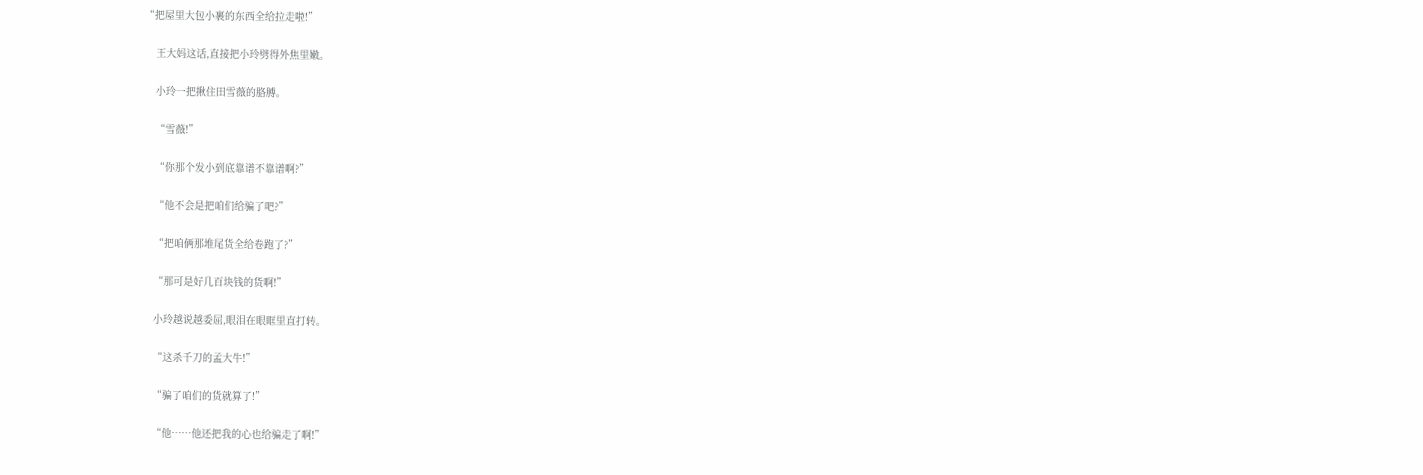“把屋里大包小裹的东西全给拉走啦!”

    王大妈这话,直接把小玲劈得外焦里嫩。

    小玲一把揪住田雪薇的胳膊。

    “雪薇!”

    “你那个发小到底靠谱不靠谱啊?”

    “他不会是把咱们给骗了吧?”

    “把咱俩那堆尾货全给卷跑了?”

    “那可是好几百块钱的货啊!”

    小玲越说越委屈,眼泪在眼眶里直打转。

    “这杀千刀的孟大牛!”

    “骗了咱们的货就算了!”

    “他……他还把我的心也给骗走了啊!”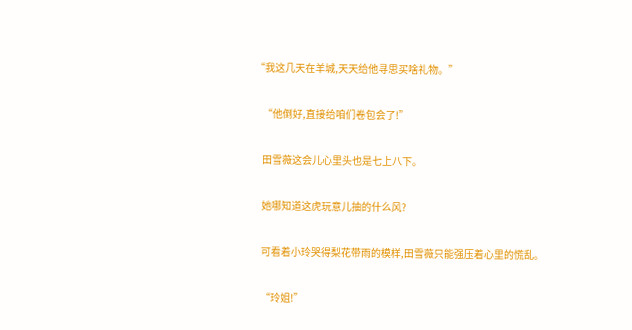“我这几天在羊城,天天给他寻思买啥礼物。”

    “他倒好,直接给咱们卷包会了!”

    田雪薇这会儿心里头也是七上八下。

    她哪知道这虎玩意儿抽的什么风?

    可看着小玲哭得梨花带雨的模样,田雪薇只能强压着心里的慌乱。

    “玲姐!”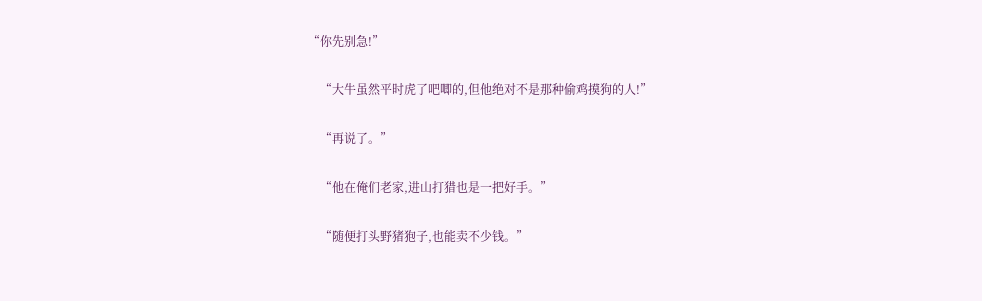“你先别急!”

    “大牛虽然平时虎了吧唧的,但他绝对不是那种偷鸡摸狗的人!”

    “再说了。”

    “他在俺们老家,进山打猎也是一把好手。”

    “随便打头野猪狍子,也能卖不少钱。”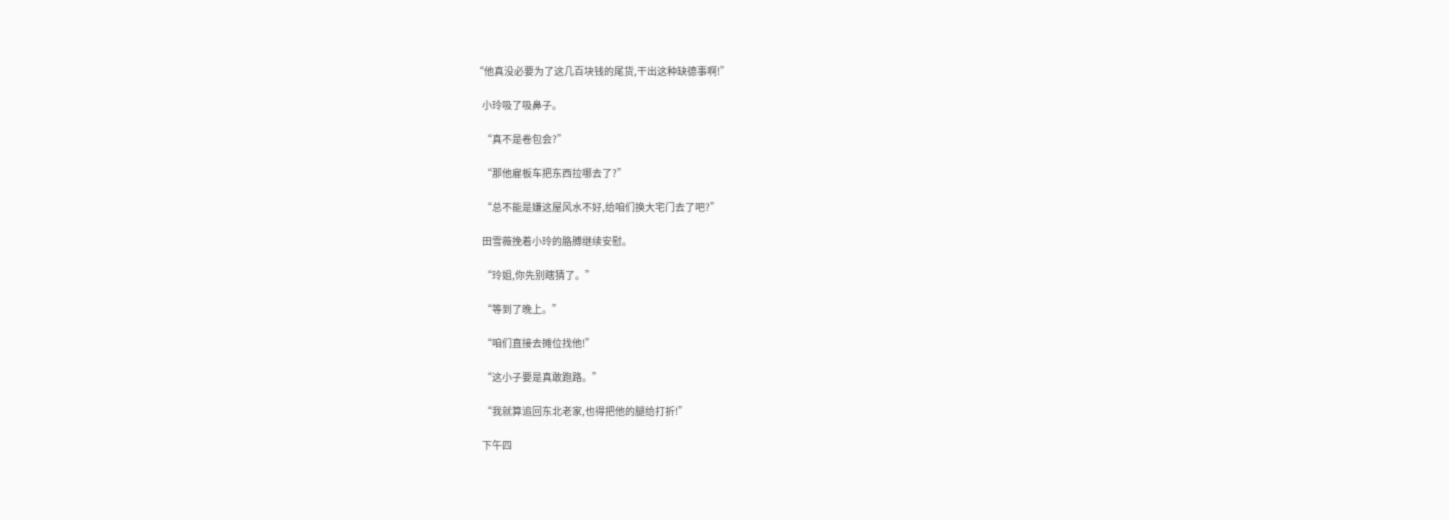“他真没必要为了这几百块钱的尾货,干出这种缺德事啊!”

    小玲吸了吸鼻子。

    “真不是卷包会?”

    “那他雇板车把东西拉哪去了?”

    “总不能是嫌这屋风水不好,给咱们换大宅门去了吧?”

    田雪薇挽着小玲的胳膊继续安慰。

    “玲姐,你先别瞎猜了。”

    “等到了晚上。”

    “咱们直接去摊位找他!”

    “这小子要是真敢跑路。”

    “我就算追回东北老家,也得把他的腿给打折!”

    下午四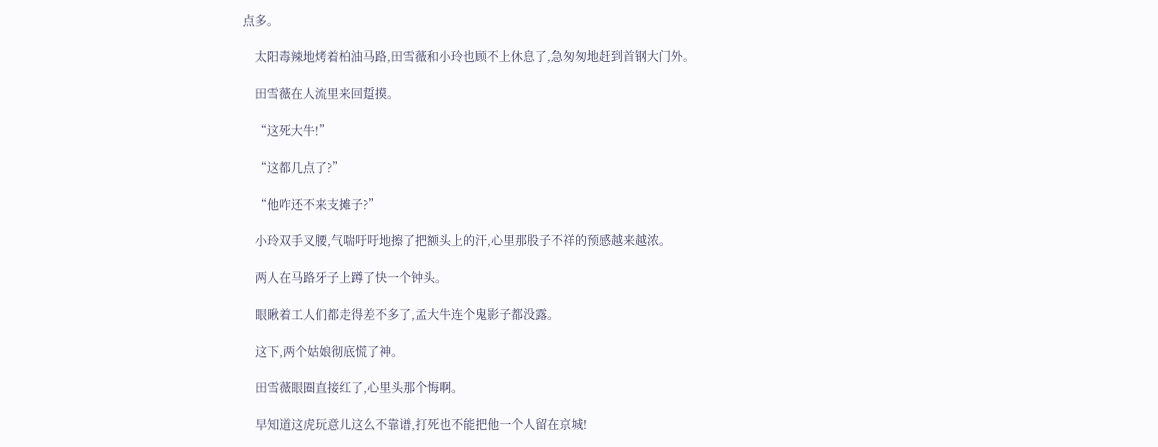点多。

    太阳毒辣地烤着柏油马路,田雪薇和小玲也顾不上休息了,急匆匆地赶到首钢大门外。

    田雪薇在人流里来回踅摸。

    “这死大牛!”

    “这都几点了?”

    “他咋还不来支摊子?”

    小玲双手叉腰,气喘吁吁地擦了把额头上的汗,心里那股子不祥的预感越来越浓。

    两人在马路牙子上蹲了快一个钟头。

    眼瞅着工人们都走得差不多了,孟大牛连个鬼影子都没露。

    这下,两个姑娘彻底慌了神。

    田雪薇眼圈直接红了,心里头那个悔啊。

    早知道这虎玩意儿这么不靠谱,打死也不能把他一个人留在京城!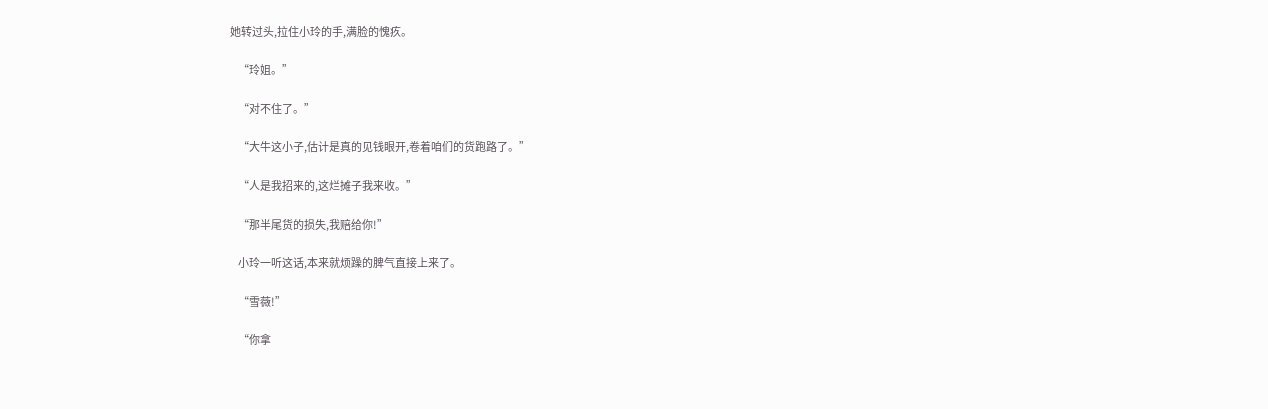她转过头,拉住小玲的手,满脸的愧疚。

    “玲姐。”

    “对不住了。”

    “大牛这小子,估计是真的见钱眼开,卷着咱们的货跑路了。”

    “人是我招来的,这烂摊子我来收。”

    “那半尾货的损失,我赔给你!”

    小玲一听这话,本来就烦躁的脾气直接上来了。

    “雪薇!”

    “你拿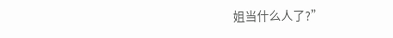姐当什么人了?”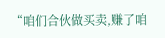“咱们合伙做买卖,赚了咱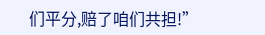们平分,赔了咱们共担!”